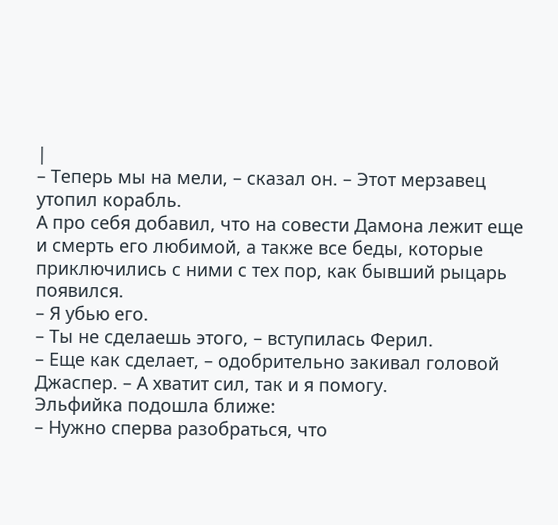|
– Теперь мы на мели, – сказал он. – Этот мерзавец утопил корабль.
А про себя добавил, что на совести Дамона лежит еще и смерть его любимой, а также все беды, которые приключились с ними с тех пор, как бывший рыцарь появился.
– Я убью его.
– Ты не сделаешь этого, – вступилась Ферил.
– Еще как сделает, – одобрительно закивал головой Джаспер. – А хватит сил, так и я помогу.
Эльфийка подошла ближе:
– Нужно сперва разобраться, что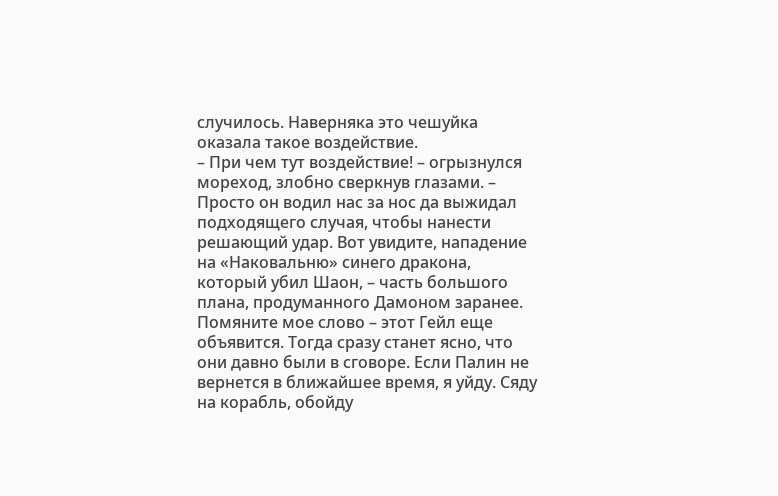случилось. Наверняка это чешуйка оказала такое воздействие.
– При чем тут воздействие! – огрызнулся мореход, злобно сверкнув глазами. – Просто он водил нас за нос да выжидал подходящего случая, чтобы нанести решающий удар. Вот увидите, нападение на «Наковальню» синего дракона, который убил Шаон, – часть большого плана, продуманного Дамоном заранее. Помяните мое слово – этот Гейл еще объявится. Тогда сразу станет ясно, что они давно были в сговоре. Если Палин не вернется в ближайшее время, я уйду. Сяду на корабль, обойду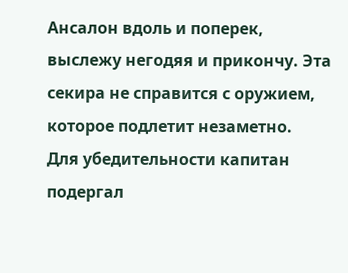Ансалон вдоль и поперек, выслежу негодяя и прикончу. Эта секира не справится с оружием, которое подлетит незаметно.
Для убедительности капитан подергал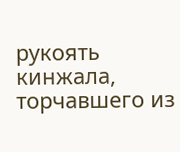рукоять кинжала, торчавшего из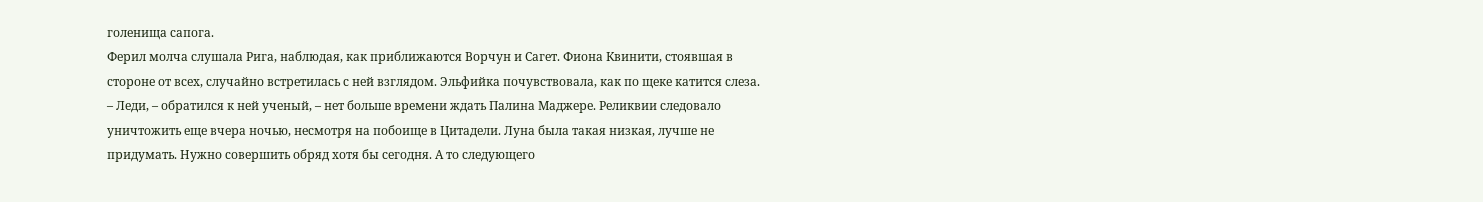голенища сапога.
Ферил молча слушала Рига, наблюдая, как приближаются Ворчун и Сагет. Фиона Квинити, стоявшая в стороне от всех, случайно встретилась с ней взглядом. Эльфийка почувствовала, как по щеке катится слеза.
– Леди, – обратился к ней ученый, – нет больше времени ждать Палина Маджере. Реликвии следовало уничтожить еще вчера ночью, несмотря на побоище в Цитадели. Луна была такая низкая, лучше не придумать. Нужно совершить обряд хотя бы сегодня. А то следующего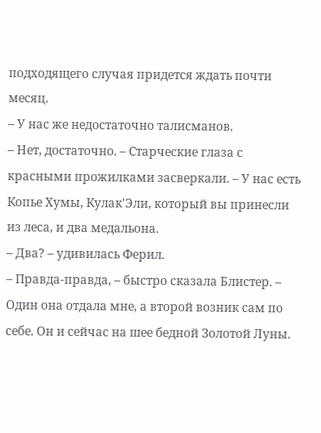подходящего случая придется ждать почти месяц.
– У нас же недостаточно талисманов.
– Нет, достаточно. – Старческие глаза с красными прожилками засверкали. – У нас есть Копье Хумы, Кулак'Эли, который вы принесли из леса, и два медальона.
– Два? – удивилась Ферил.
– Правда-правда, – быстро сказала Блистер. – Один она отдала мне, а второй возник сам по себе. Он и сейчас на шее бедной Золотой Луны.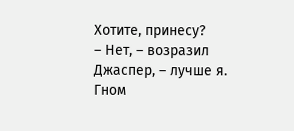Хотите, принесу?
– Нет, – возразил Джаспер, – лучше я.
Гном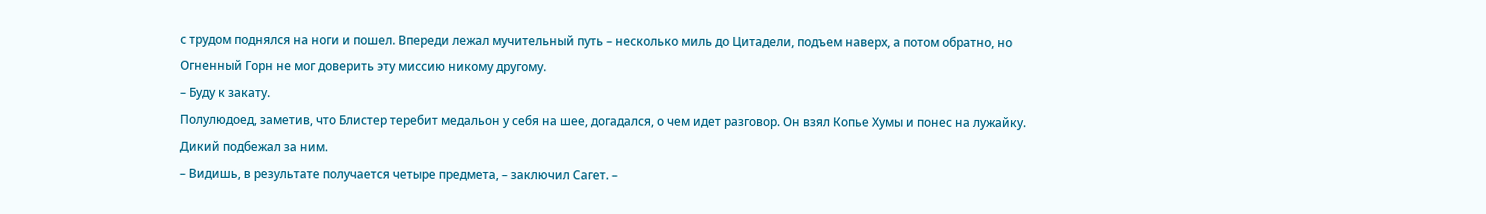с трудом поднялся на ноги и пошел. Впереди лежал мучительный путь – несколько миль до Цитадели, подъем наверх, а потом обратно, но Огненный Горн не мог доверить эту миссию никому другому.
– Буду к закату.
Полулюдоед, заметив, что Блистер теребит медальон у себя на шее, догадался, о чем идет разговор. Он взял Копье Хумы и понес на лужайку. Дикий подбежал за ним.
– Видишь, в результате получается четыре предмета, – заключил Сагет. –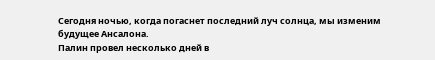Сегодня ночью, когда погаснет последний луч солнца, мы изменим будущее Ансалона.
Палин провел несколько дней в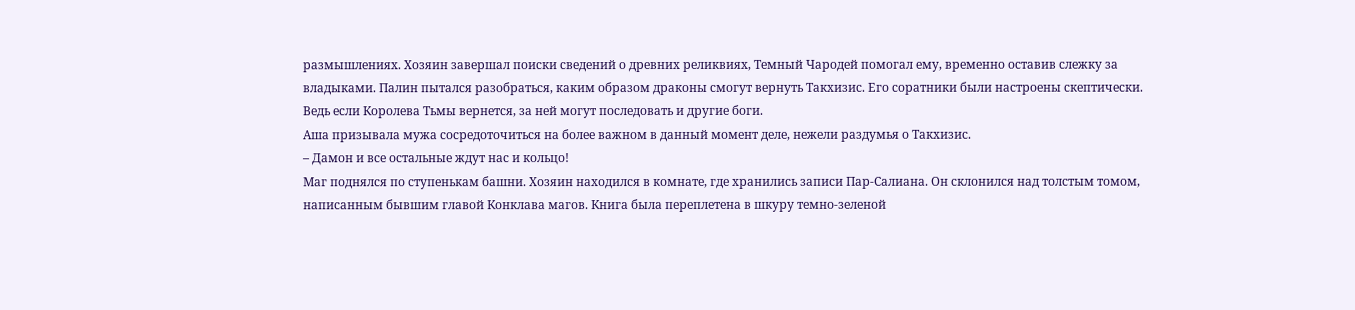размышлениях. Хозяин завершал поиски сведений о древних реликвиях, Темный Чародей помогал ему, временно оставив слежку за владыками. Палин пытался разобраться, каким образом драконы смогут вернуть Такхизис. Его соратники были настроены скептически. Ведь если Королева Тьмы вернется, за ней могут последовать и другие боги.
Аша призывала мужа сосредоточиться на более важном в данный момент деле, нежели раздумья о Такхизис.
– Дамон и все остальные ждут нас и кольцо!
Маг поднялся по ступенькам башни. Хозяин находился в комнате, где хранились записи Пар-Салиана. Он склонился над толстым томом, написанным бывшим главой Конклава магов. Книга была переплетена в шкуру темно-зеленой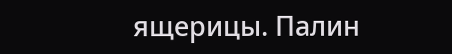ящерицы. Палин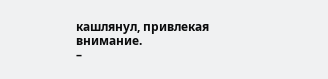кашлянул, привлекая внимание.
–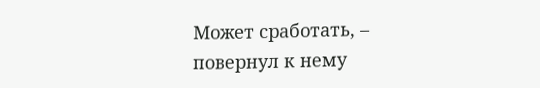Может сработать, – повернул к нему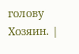голову Хозяин. |